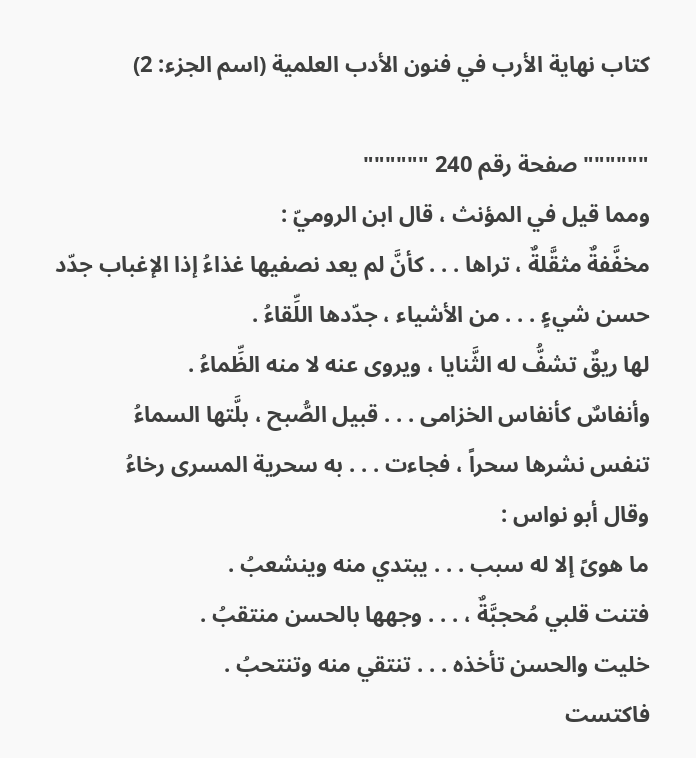كتاب نهاية الأرب في فنون الأدب العلمية (اسم الجزء: 2)

"""""" صفحة رقم 240 """"""
ومما قيل في المؤنث ، قال ابن الروميّ :
مخفَّفةٌ مثقَّلةٌ ، تراها . . . كأنَّ لم يعد نصفيها غذاءُ إذا الإغباب جدّد حسن شيءٍ . . . من الأشياء ، جدّدها اللِّقاءُ .
لها ريقٌ تشفُّ له الثَّنايا ، ويروى عنه لا منه الظِّماءُ .
وأنفاسٌ كأنفاس الخزامى . . . قبيل الصُّبح ، بلَّتها السماءُ
تنفس نشرها سحراً ، فجاءت . . . به سحرية المسرى رخاءُ
وقال أبو نواس :
ما هوىً إلا له سبب . . . يبتدي منه وينشعبُ .
فتنت قلبي مُحجبَّةٌ ، . . . وجهها بالحسن منتقبُ .
خليت والحسن تأخذه . . . تنتقي منه وتنتحبُ .
فاكتست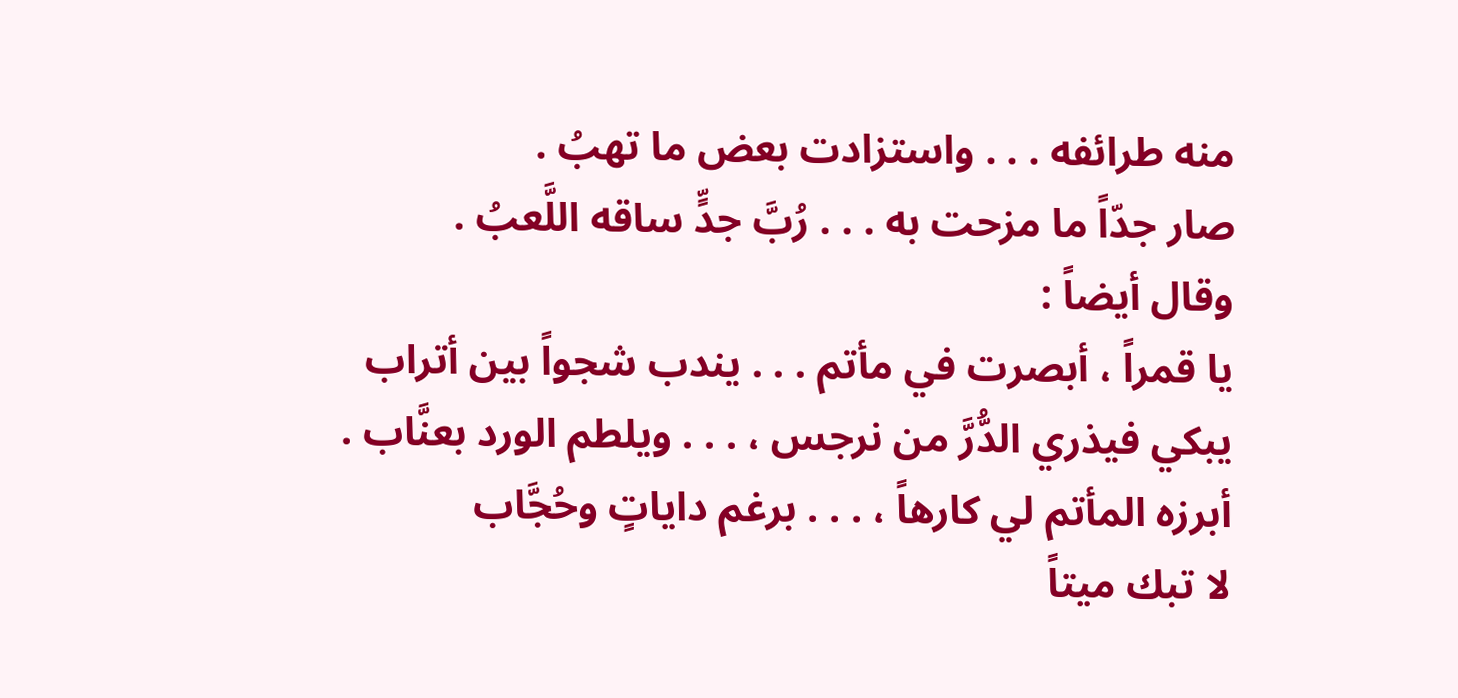منه طرائفه . . . واستزادت بعض ما تهبُ .
صار جدّاً ما مزحت به . . . رُبَّ جدٍّ ساقه اللَّعبُ .
وقال أيضاً :
يا قمراً ، أبصرت في مأتم . . . يندب شجواً بين أتراب
يبكي فيذري الدُّرَّ من نرجس ، . . . ويلطم الورد بعنَّاب .
أبرزه المأتم لي كارهاً ، . . . برغم داياتٍ وحُجَّاب
لا تبك ميتاً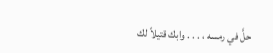حلَّ في رمسه ، . . . وابك قتيلاً لك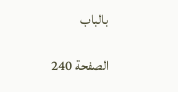بالباب

الصفحة 240